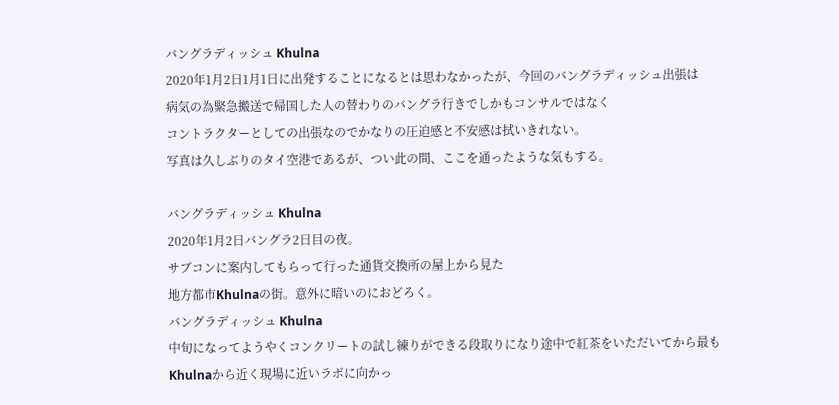バングラディッシュ Khulna
2020年1月2日1月1日に出発することになるとは思わなかったが、今回のバングラディッシュ出張は
病気の為緊急搬送で帰国した人の替わりのバングラ行きでしかもコンサルではなく
コントラクターとしての出張なのでかなりの圧迫感と不安感は拭いきれない。
写真は久しぶりのタイ空港であるが、つい此の間、ここを通ったような気もする。

バングラディッシュ Khulna
2020年1月2日バングラ2日目の夜。
サブコンに案内してもらって行った通貨交換所の屋上から見た
地方都市Khulnaの街。意外に暗いのにおどろく。
バングラディッシュ Khulna
中旬になってようやくコンクリートの試し練りができる段取りになり途中で紅茶をいただいてから最もKhulnaから近く現場に近いラボに向かっ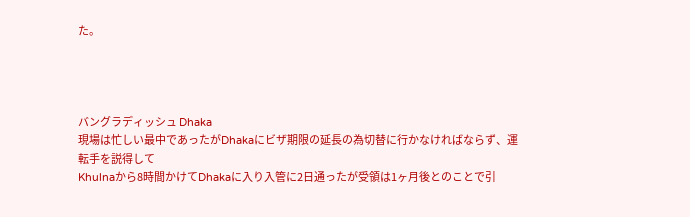た。




バングラディッシュ Dhaka
現場は忙しい最中であったがDhakaにビザ期限の延長の為切替に行かなければならず、運転手を説得して
Khulnaから8時間かけてDhakaに入り入管に2日通ったが受領は1ヶ月後とのことで引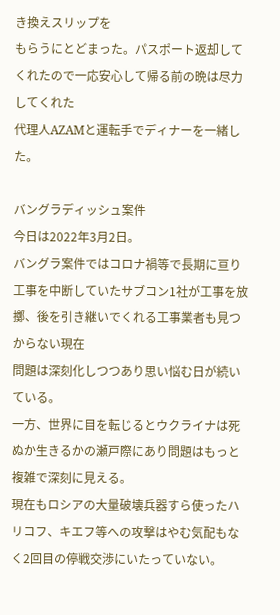き換えスリップを
もらうにとどまった。パスポート返却してくれたので一応安心して帰る前の晩は尽力してくれた
代理人AZAMと運転手でディナーを一緒した。

バングラディッシュ案件
今日は2022年3月2日。
バングラ案件ではコロナ禍等で長期に亘り工事を中断していたサブコン1社が工事を放擲、後を引き継いでくれる工事業者も見つからない現在
問題は深刻化しつつあり思い悩む日が続いている。
一方、世界に目を転じるとウクライナは死ぬか生きるかの瀬戸際にあり問題はもっと複雑で深刻に見える。
現在もロシアの大量破壊兵器すら使ったハリコフ、キエフ等への攻撃はやむ気配もなく2回目の停戦交渉にいたっていない。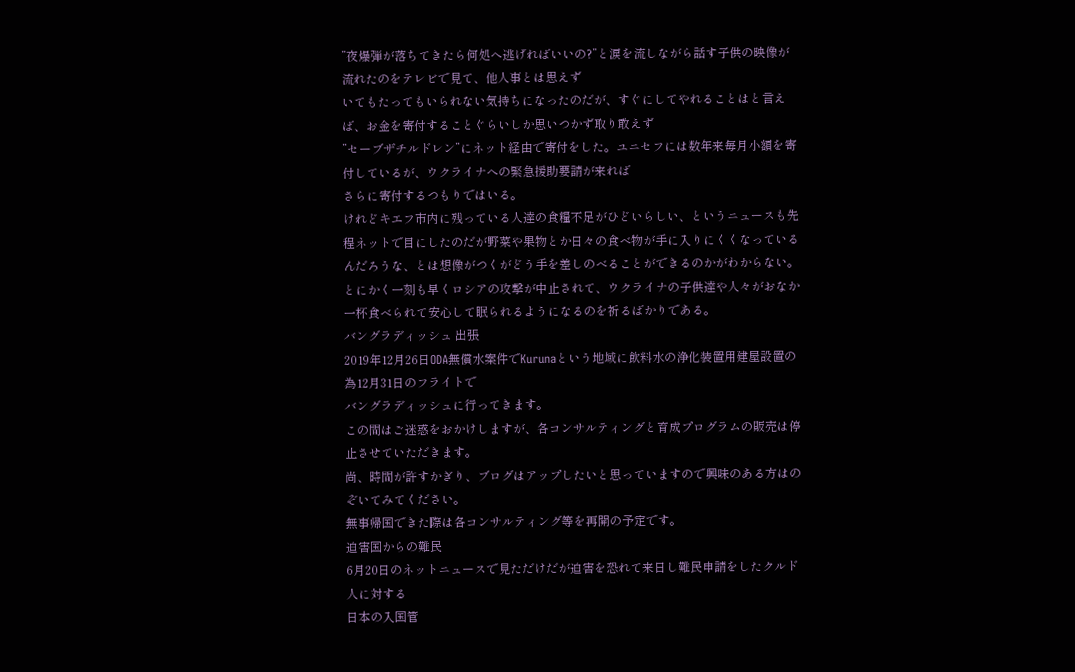”夜爆弾が落ちてきたら何処へ逃げればいいの?”と涙を流しながら話す子供の映像が流れたのをテレビで見て、他人事とは思えず
いてもたってもいられない気持ちになったのだが、すぐにしてやれることはと言えば、お金を寄付することぐらいしか思いつかず取り敢えず
”セーブザチルドレン”にネット経由で寄付をした。ユニセフには数年来毎月小額を寄付しているが、ウクライナへの緊急援助要請が来れば
さらに寄付するつもりではいる。
けれどキエフ市内に残っている人達の食糧不足がひどいらしい、というニュースも先程ネットで目にしたのだが野菜や果物とか日々の食べ物が手に入りにくくなっているんだろうな、とは想像がつくがどう手を差しのべることができるのかがわからない。
とにかく一刻も早くロシアの攻撃が中止されて、ウクライナの子供達や人々がおなか一杯食べられて安心して眠られるようになるのを祈るばかりである。
バングラディッシュ 出張
2019年12月26日ODA無償水案件でKurunaという地域に飲料水の浄化装置用建屋設置の為12月31日のフライトで
バングラディッシュに行ってきます。
この間はご迷惑をおかけしますが、各コンサルティングと育成プログラムの販売は停止させていただきます。
尚、時間が許すかぎり、ブログはアップしたいと思っていますので興味のある方はのぞいてみてください。
無事帰国できた際は各コンサルティング等を再開の予定です。
迫害国からの難民
6月20日のネットニュースで見ただけだが迫害を恐れて来日し難民申請をしたクルド人に対する
日本の入国管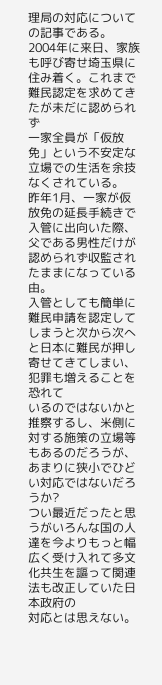理局の対応についての記事である。
2004年に来日、家族も呼び寄せ埼玉県に住み着く。これまで難民認定を求めてきたが未だに認められず
一家全員が「仮放免」という不安定な立場での生活を余技なくされている。
昨年1月、一家が仮放免の延長手続きで入管に出向いた際、父である男性だけが認められず収監されたままになっている由。
入管としても簡単に難民申請を認定してしまうと次から次へと日本に難民が押し寄せてきてしまい、犯罪も増えることを恐れて
いるのではないかと推察するし、米側に対する施策の立場等もあるのだろうが、あまりに狭小でひどい対応ではないだろうか?
つい最近だったと思うがいろんな国の人達を今よりもっと幅広く受け入れて多文化共生を謳って関連法も改正していた日本政府の
対応とは思えない。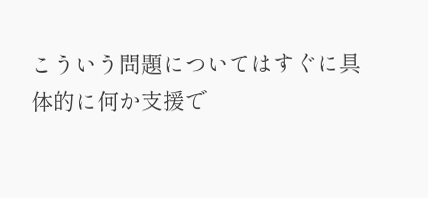こういう問題についてはすぐに具体的に何か支援で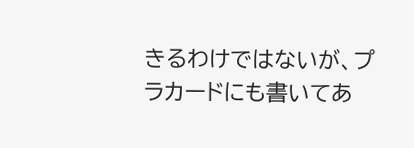きるわけではないが、プラカードにも書いてあ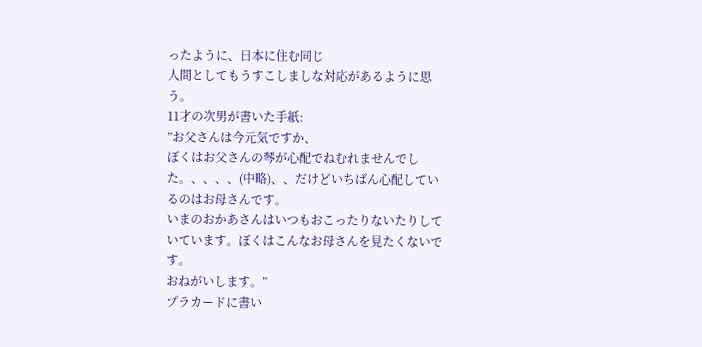ったように、日本に住む同じ
人間としてもうすこしましな対応があるように思う。
11才の次男が書いた手紙:
”お父さんは今元気ですか、
ぼくはお父さんの琴が心配でねむれませんでした。、、、、(中略)、、だけどいちばん心配しているのはお母さんです。
いまのおかあさんはいつもおこったりないたりしていています。ぼくはこんなお母さんを見たくないです。
おねがいします。”
プラカードに書い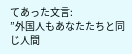てあった文言:
”外国人もあなたたちと同じ人間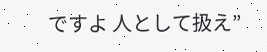ですよ 人として扱え”